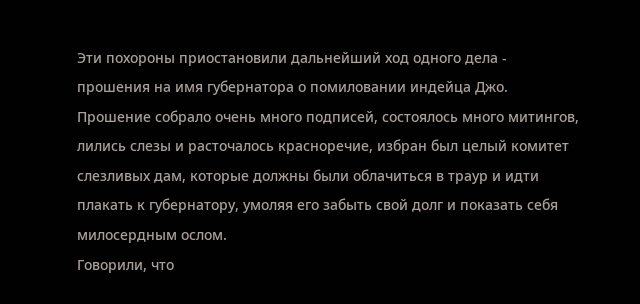Эти похороны приостановили дальнейший ход одного дела - прошения на имя губернатора о помиловании индейца Джо.
Прошение собрало очень много подписей, состоялось много митингов, лились слезы и расточалось красноречие, избран был целый комитет слезливых дам, которые должны были облачиться в траур и идти плакать к губернатору, умоляя его забыть свой долг и показать себя милосердным ослом.
Говорили, что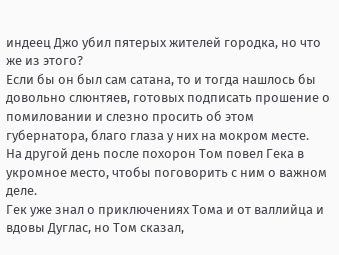индеец Джо убил пятерых жителей городка, но что же из этого?
Если бы он был сам сатана, то и тогда нашлось бы довольно слюнтяев, готовых подписать прошение о помиловании и слезно просить об этом губернатора, благо глаза у них на мокром месте.
На другой день после похорон Том повел Гека в укромное место, чтобы поговорить с ним о важном деле.
Гек уже знал о приключениях Тома и от валлийца и вдовы Дуглас, но Том сказал,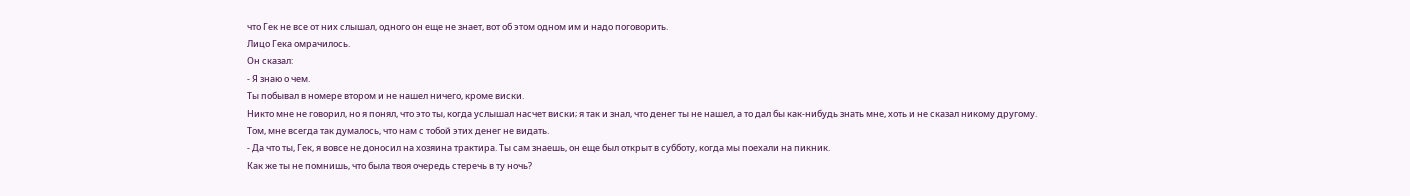что Гек не все от них слышал, одного он еще не знает, вот об этом одном им и надо поговорить.
Лицо Гека омрачилось.
Он сказал:
- Я знаю о чем.
Ты побывал в номере втором и не нашел ничего, кроме виски.
Никто мне не говорил, но я понял, что это ты, когда услышал насчет виски; я так и знал, что денег ты не нашел, а то дал бы как-нибудь знать мне, хоть и не сказал никому другому.
Том, мне всегда так думалось, что нам с тобой этих денег не видать.
- Да что ты, Гек, я вовсе не доносил на хозяина трактира. Ты сам знаешь, он еще был открыт в субботу, когда мы поехали на пикник.
Как же ты не помнишь, что была твоя очередь стеречь в ту ночь?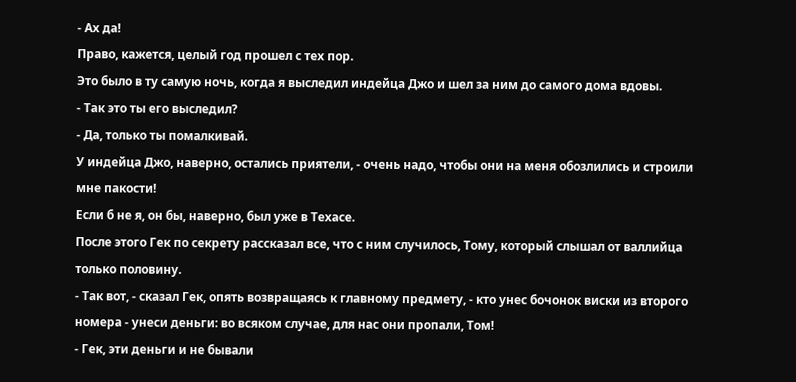- Ах да!
Право, кажется, целый год прошел с тех пор.
Это было в ту самую ночь, когда я выследил индейца Джо и шел за ним до самого дома вдовы.
- Так это ты его выследил?
- Да, только ты помалкивай.
У индейца Джо, наверно, остались приятели, - очень надо, чтобы они на меня обозлились и строили мне пакости!
Если б не я, он бы, наверно, был уже в Техасе.
После этого Гек по секрету рассказал все, что с ним случилось, Тому, который слышал от валлийца только половину.
- Так вот, - сказал Гек, опять возвращаясь к главному предмету, - кто унес бочонок виски из второго номера - унеси деньги: во всяком случае, для нас они пропали, Том!
- Гек, эти деньги и не бывали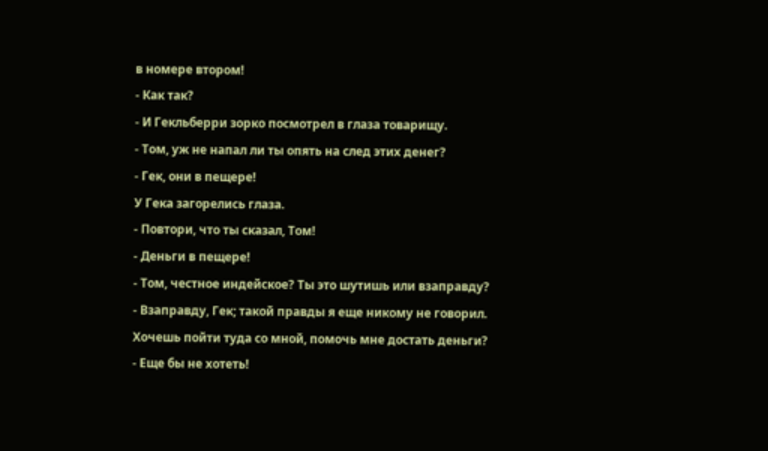в номере втором!
- Как так?
- И Гекльберри зорко посмотрел в глаза товарищу.
- Том, уж не напал ли ты опять на след этих денег?
- Гек, они в пещере!
У Гека загорелись глаза.
- Повтори, что ты сказал, Том!
- Деньги в пещере!
- Том, честное индейское? Ты это шутишь или взаправду?
- Взаправду, Гек; такой правды я еще никому не говорил.
Хочешь пойти туда со мной, помочь мне достать деньги?
- Еще бы не хотеть!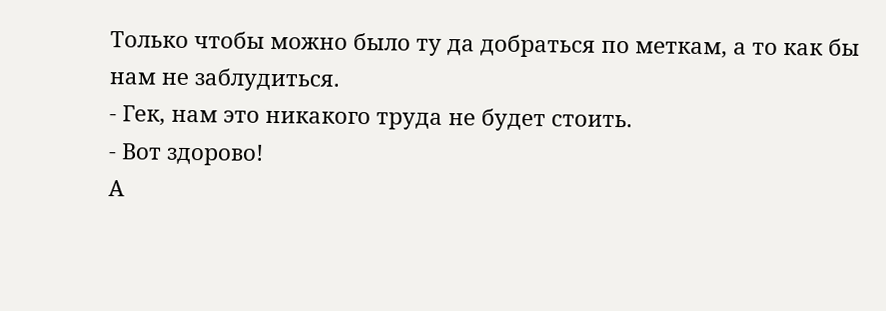Только чтобы можно было ту да добраться по меткам, а то как бы нам не заблудиться.
- Гек, нам это никакого труда не будет стоить.
- Вот здорово!
А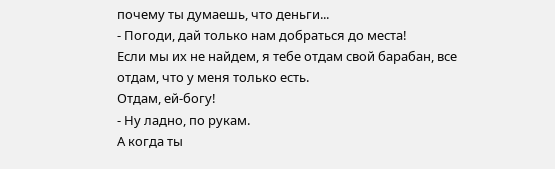почему ты думаешь, что деньги...
- Погоди, дай только нам добраться до места!
Если мы их не найдем, я тебе отдам свой барабан, все отдам, что у меня только есть.
Отдам, ей-богу!
- Ну ладно, по рукам.
А когда ты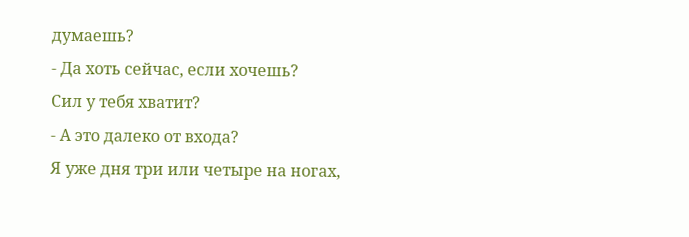думаешь?
- Да хоть сейчас, если хочешь?
Сил у тебя хватит?
- А это далеко от входа?
Я уже дня три или четыре на ногах,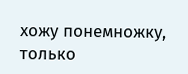хожу понемножку, только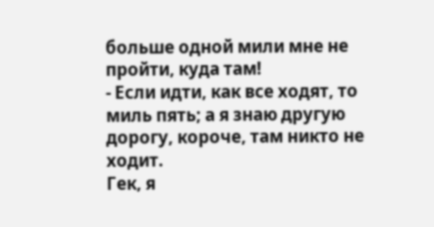больше одной мили мне не пройти, куда там!
- Если идти, как все ходят, то миль пять; а я знаю другую дорогу, короче, там никто не ходит.
Гек, я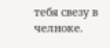тебя свезу в челноке.